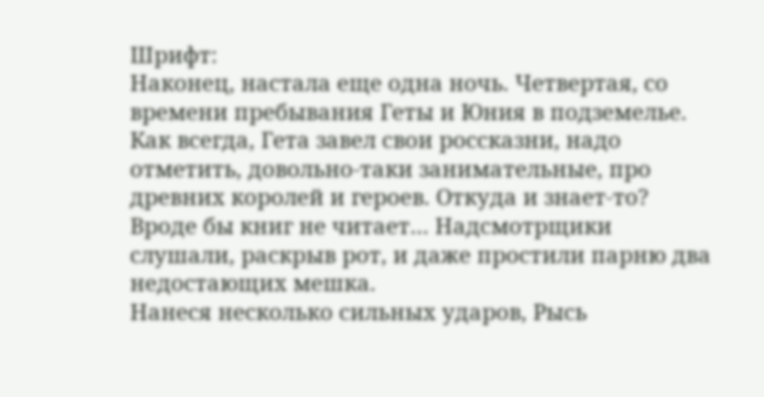Шрифт:
Наконец, настала еще одна ночь. Четвертая, со времени пребывания Геты и Юния в подземелье.
Как всегда, Гета завел свои россказни, надо отметить, довольно-таки занимательные, про древних королей и героев. Откуда и знает-то? Вроде бы книг не читает… Надсмотрщики слушали, раскрыв рот, и даже простили парню два недостающих мешка.
Нанеся несколько сильных ударов, Рысь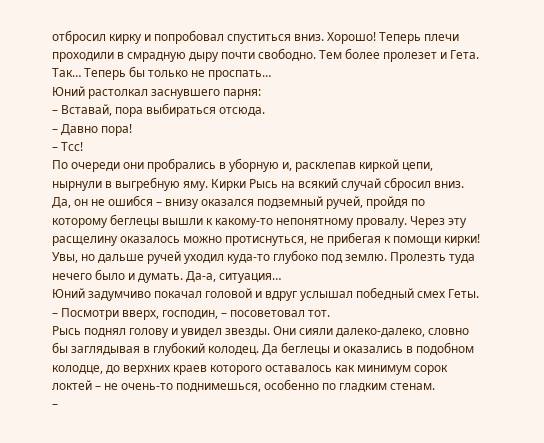отбросил кирку и попробовал спуститься вниз. Хорошо! Теперь плечи проходили в смрадную дыру почти свободно. Тем более пролезет и Гета. Так… Теперь бы только не проспать…
Юний растолкал заснувшего парня:
– Вставай, пора выбираться отсюда.
– Давно пора!
– Тсс!
По очереди они пробрались в уборную и, расклепав киркой цепи, нырнули в выгребную яму. Кирки Рысь на всякий случай сбросил вниз.
Да, он не ошибся – внизу оказался подземный ручей, пройдя по которому беглецы вышли к какому-то непонятному провалу. Через эту расщелину оказалось можно протиснуться, не прибегая к помощи кирки! Увы, но дальше ручей уходил куда-то глубоко под землю. Пролезть туда нечего было и думать. Да-а, ситуация…
Юний задумчиво покачал головой и вдруг услышал победный смех Геты.
– Посмотри вверх, господин, – посоветовал тот.
Рысь поднял голову и увидел звезды. Они сияли далеко-далеко, словно бы заглядывая в глубокий колодец. Да беглецы и оказались в подобном колодце, до верхних краев которого оставалось как минимум сорок локтей – не очень-то поднимешься, особенно по гладким стенам.
–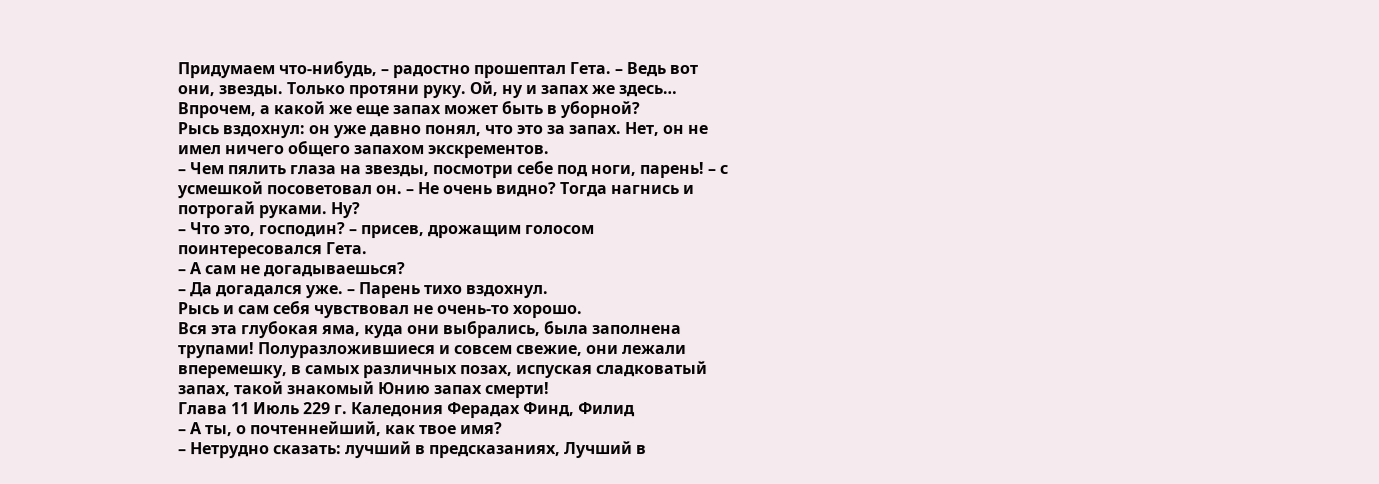Придумаем что-нибудь, – радостно прошептал Гета. – Ведь вот они, звезды. Только протяни руку. Ой, ну и запах же здесь… Впрочем, а какой же еще запах может быть в уборной?
Рысь вздохнул: он уже давно понял, что это за запах. Нет, он не имел ничего общего запахом экскрементов.
– Чем пялить глаза на звезды, посмотри себе под ноги, парень! – с усмешкой посоветовал он. – Не очень видно? Тогда нагнись и потрогай руками. Ну?
– Что это, господин? – присев, дрожащим голосом поинтересовался Гета.
– А сам не догадываешься?
– Да догадался уже. – Парень тихо вздохнул.
Рысь и сам себя чувствовал не очень-то хорошо.
Вся эта глубокая яма, куда они выбрались, была заполнена трупами! Полуразложившиеся и совсем свежие, они лежали вперемешку, в самых различных позах, испуская сладковатый запах, такой знакомый Юнию запах смерти!
Глава 11 Июль 229 г. Каледония Ферадах Финд, Филид
– А ты, о почтеннейший, как твое имя?
– Нетрудно сказать: лучший в предсказаниях, Лучший в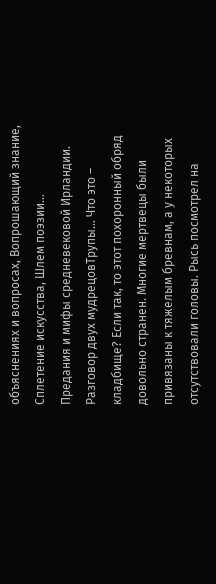объяснениях и вопросах, Вопрошающий знание, Сплетение искусства, Шлем поэзии…
Предания и мифы средневековой Ирландии. Разговор двух мудрецовТрупы… Что это – кладбище? Если так, то этот похоронный обряд довольно странен. Многие мертвецы были привязаны к тяжелым бревнам, а у некоторых отсутствовали головы. Рысь посмотрел на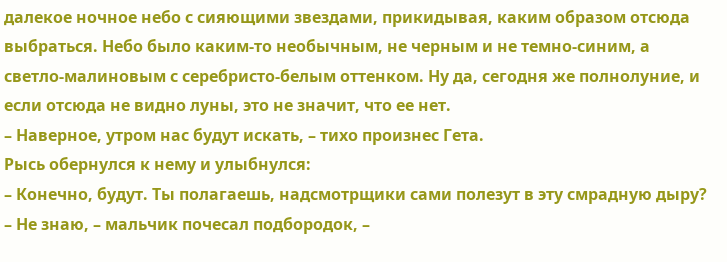далекое ночное небо с сияющими звездами, прикидывая, каким образом отсюда выбраться. Небо было каким-то необычным, не черным и не темно-синим, а светло-малиновым с серебристо-белым оттенком. Ну да, сегодня же полнолуние, и если отсюда не видно луны, это не значит, что ее нет.
– Наверное, утром нас будут искать, – тихо произнес Гета.
Рысь обернулся к нему и улыбнулся:
– Конечно, будут. Ты полагаешь, надсмотрщики сами полезут в эту смрадную дыру?
– Не знаю, – мальчик почесал подбородок, –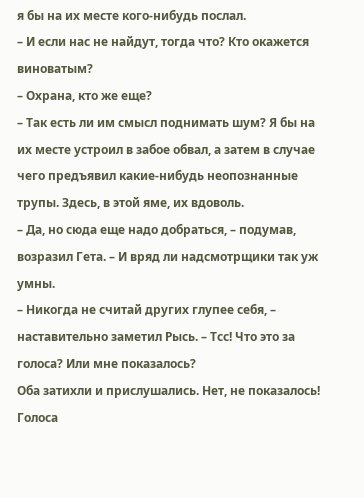я бы на их месте кого-нибудь послал.
– И если нас не найдут, тогда что? Кто окажется виноватым?
– Охрана, кто же еще?
– Так есть ли им смысл поднимать шум? Я бы на их месте устроил в забое обвал, а затем в случае чего предъявил какие-нибудь неопознанные трупы. Здесь, в этой яме, их вдоволь.
– Да, но сюда еще надо добраться, – подумав, возразил Гета. – И вряд ли надсмотрщики так уж умны.
– Никогда не считай других глупее себя, – наставительно заметил Рысь. – Тсс! Что это за голоса? Или мне показалось?
Оба затихли и прислушались. Нет, не показалось! Голоса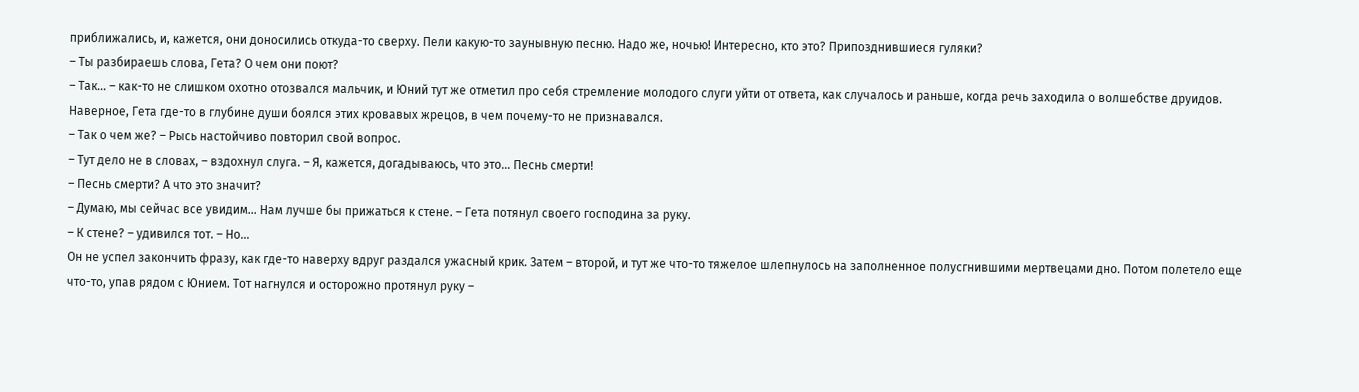приближались, и, кажется, они доносились откуда-то сверху. Пели какую-то заунывную песню. Надо же, ночью! Интересно, кто это? Припозднившиеся гуляки?
– Ты разбираешь слова, Гета? О чем они поют?
– Так… – как-то не слишком охотно отозвался мальчик, и Юний тут же отметил про себя стремление молодого слуги уйти от ответа, как случалось и раньше, когда речь заходила о волшебстве друидов. Наверное, Гета где-то в глубине души боялся этих кровавых жрецов, в чем почему-то не признавался.
– Так о чем же? – Рысь настойчиво повторил свой вопрос.
– Тут дело не в словах, – вздохнул слуга. – Я, кажется, догадываюсь, что это… Песнь смерти!
– Песнь смерти? А что это значит?
– Думаю, мы сейчас все увидим… Нам лучше бы прижаться к стене. – Гета потянул своего господина за руку.
– К стене? – удивился тот. – Но…
Он не успел закончить фразу, как где-то наверху вдруг раздался ужасный крик. Затем – второй, и тут же что-то тяжелое шлепнулось на заполненное полусгнившими мертвецами дно. Потом полетело еще что-то, упав рядом с Юнием. Тот нагнулся и осторожно протянул руку –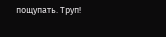пощупать. Труп!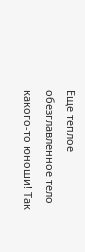Еще теплое обезглавленное тело какого-то юноши! Так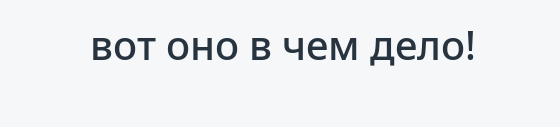вот оно в чем дело!